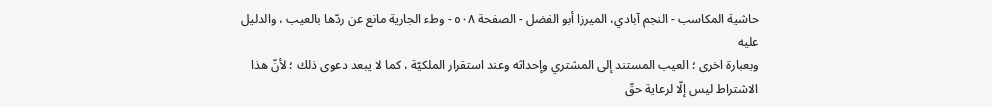حاشية المكاسب - النجم آبادي، الميرزا أبو الفضل - الصفحة ٥٠٨ - وطء الجارية مانع عن ردّها بالعيب ، والدليل عليه
وبعبارة اخرى ؛ العيب المستند إلى المشتري وإحداثه وعند استقرار الملكيّة ، كما لا يبعد دعوى ذلك ؛ لأنّ هذا الاشتراط ليس إلّا لرعاية حقّ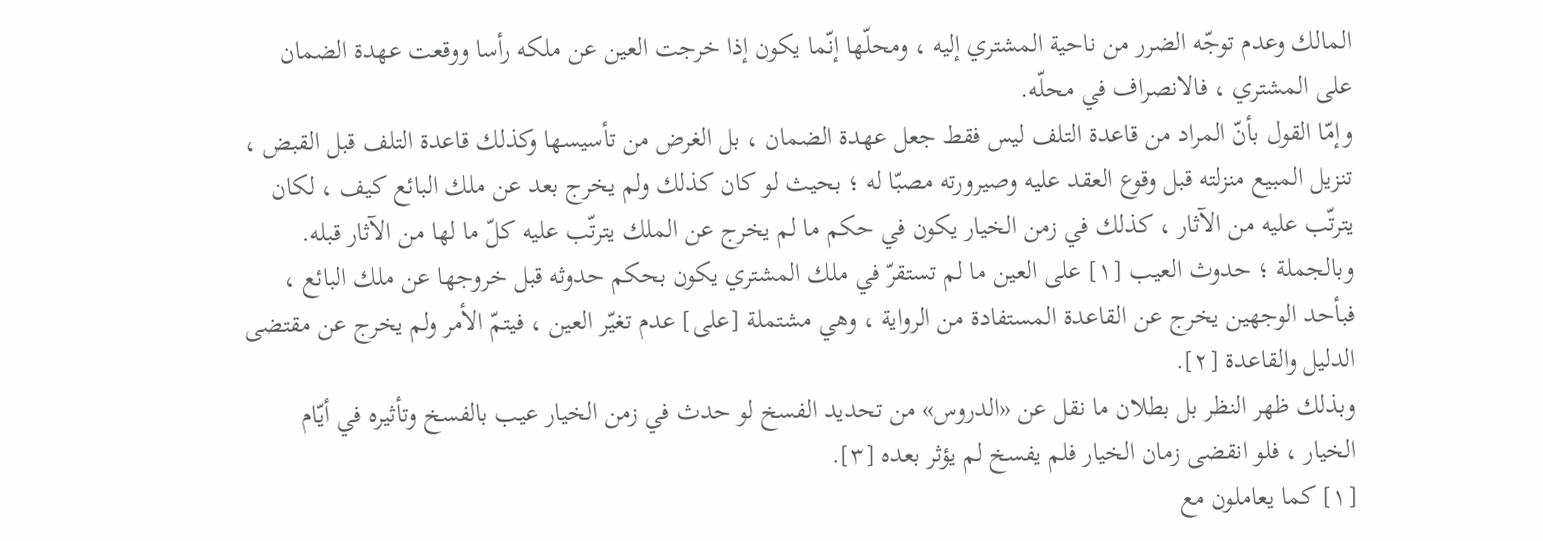المالك وعدم توجّه الضرر من ناحية المشتري إليه ، ومحلّها إنّما يكون إذا خرجت العين عن ملكه رأسا ووقعت عهدة الضمان على المشتري ، فالانصراف في محلّه.
وإمّا القول بأنّ المراد من قاعدة التلف ليس فقط جعل عهدة الضمان ، بل الغرض من تأسيسها وكذلك قاعدة التلف قبل القبض ، تنزيل المبيع منزلته قبل وقوع العقد عليه وصيرورته مصبّا له ؛ بحيث لو كان كذلك ولم يخرج بعد عن ملك البائع كيف ، لكان يترتّب عليه من الآثار ، كذلك في زمن الخيار يكون في حكم ما لم يخرج عن الملك يترتّب عليه كلّ ما لها من الآثار قبله.
وبالجملة ؛ حدوث العيب [١] على العين ما لم تستقرّ في ملك المشتري يكون بحكم حدوثه قبل خروجها عن ملك البائع ، فبأحد الوجهين يخرج عن القاعدة المستفادة من الرواية ، وهي مشتملة [على] عدم تغيّر العين ، فيتمّ الأمر ولم يخرج عن مقتضى الدليل والقاعدة [٢].
وبذلك ظهر النظر بل بطلان ما نقل عن «الدروس» من تحديد الفسخ لو حدث في زمن الخيار عيب بالفسخ وتأثيره في أيّام الخيار ، فلو انقضى زمان الخيار فلم يفسخ لم يؤثر بعده [٣].
[١] كما يعاملون مع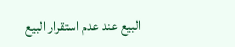البيع عند عدم استقرار البيع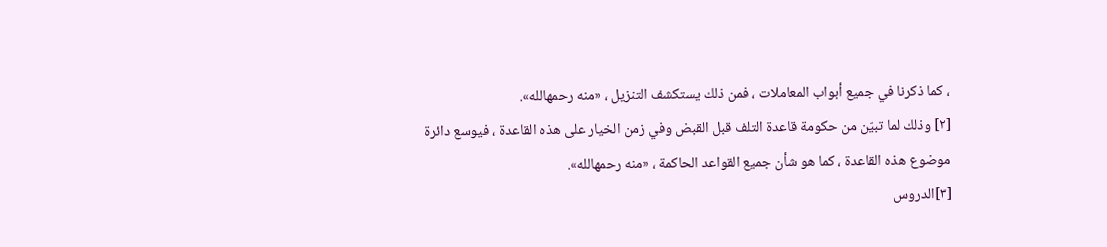، كما ذكرنا في جميع أبواب المعاملات ، فمن ذلك يستكشف التنزيل ، «منه رحمهالله».
[٢] وذلك لما تبيّن من حكومة قاعدة التلف قبل القبض وفي زمن الخيار على هذه القاعدة ، فيوسع دائرة موضوع هذه القاعدة ، كما هو شأن جميع القواعد الحاكمة ، «منه رحمهالله».
[٣]الدروس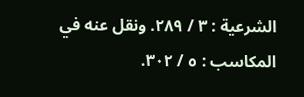الشرعية : ٣ / ٢٨٩. ونقل عنه في المكاسب : ٥ / ٣٠٢.